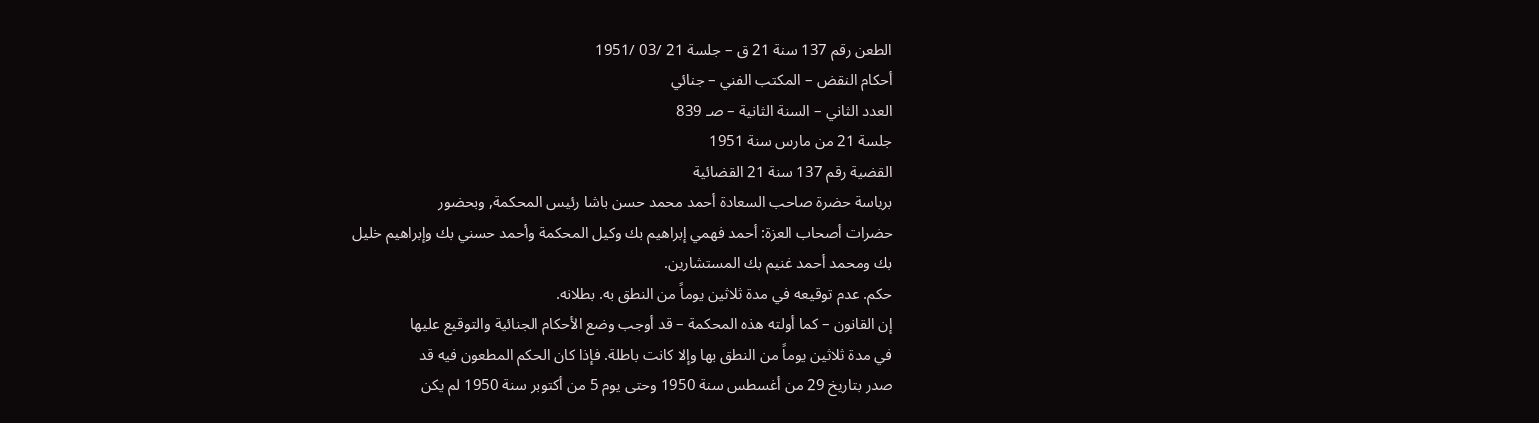الطعن رقم 137 سنة 21 ق – جلسة 21 /03 /1951
أحكام النقض – المكتب الفني – جنائي
العدد الثاني – السنة الثانية – صـ 839
جلسة 21 من مارس سنة 1951
القضية رقم 137 سنة 21 القضائية
برياسة حضرة صاحب السعادة أحمد محمد حسن باشا رئيس المحكمة, وبحضور
حضرات أصحاب العزة: أحمد فهمي إبراهيم بك وكيل المحكمة وأحمد حسني بك وإبراهيم خليل
بك ومحمد أحمد غنيم بك المستشارين.
حكم. عدم توقيعه في مدة ثلاثين يوماً من النطق به. بطلانه.
إن القانون – كما أولته هذه المحكمة – قد أوجب وضع الأحكام الجنائية والتوقيع عليها
في مدة ثلاثين يوماً من النطق بها وإلا كانت باطلة. فإذا كان الحكم المطعون فيه قد
صدر بتاريخ 29 من أغسطس سنة 1950 وحتى يوم 5 من أكتوبر سنة 1950 لم يكن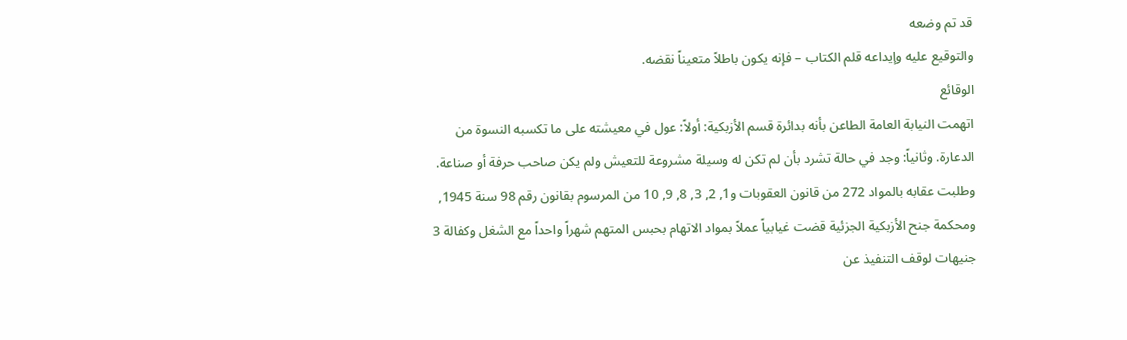قد تم وضعه
والتوقيع عليه وإيداعه قلم الكتاب – فإنه يكون باطلاً متعيناً نقضه.
الوقائع
اتهمت النيابة العامة الطاعن بأنه بدائرة قسم الأزبكية: أولاً: عول في معيشته على ما تكسبه النسوة من الدعارة. وثانياً: وجد في حالة تشرد بأن لم تكن له وسيلة مشروعة للتعيش ولم يكن صاحب حرفة أو صناعة. وطلبت عقابه بالمواد 272 من قانون العقوبات و1, 2, 3, 8, 9, 10 من المرسوم بقانون رقم 98 سنة 1945, ومحكمة جنح الأزبكية الجزئية قضت غيابياً عملاً بمواد الاتهام بحبس المتهم شهراً واحداً مع الشغل وكفالة 3 جنيهات لوقف التنفيذ عن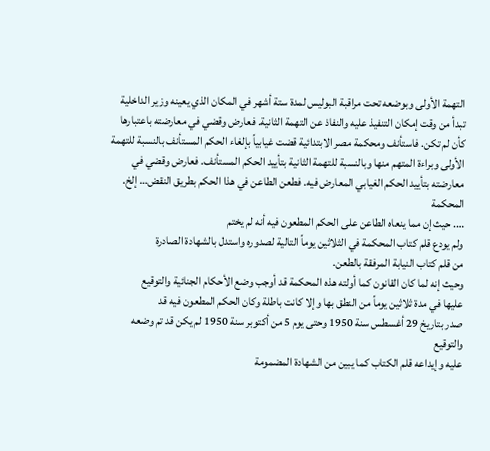التهمة الأولى وبوضعه تحت مراقبة البوليس لمدة ستة أشهر في المكان الذي يعينه وزير الداخلية تبدأ من وقت إمكان التنفيذ عليه والنفاذ عن التهمة الثانية. فعارض وقضي في معارضته باعتبارها كأن لم تكن. فاستأنف ومحكمة مصر الابتدائية قضت غيابياً بإلغاء الحكم المستأنف بالنسبة للتهمة الأولى وبراءة المتهم منها وبالنسبة للتهمة الثانية بتأييد الحكم المستأنف. فعارض وقضي في معارضته بتأييد الحكم الغيابي المعارض فيه. فطعن الطاعن في هذا الحكم بطريق النقض… إلخ.
المحكمة
…. حيث إن مما ينعاه الطاعن على الحكم المطعون فيه أنه لم يختم
ولم يودع قلم كتاب المحكمة في الثلاثين يوماً التالية لصدوره واستدل بالشهادة الصادرة
من قلم كتاب النيابة المرفقة بالطعن.
وحيث إنه لما كان القانون كما أولته هذه المحكمة قد أوجب وضع الأحكام الجنائية والتوقيع
عليها في مدة ثلاثين يوماً من النطق بها وإلا كانت باطلة وكان الحكم المطعون فيه قد
صدر بتاريخ 29 أغسطس سنة 1950 وحتى يوم 5 من أكتوبر سنة 1950 لم يكن قد تم وضعه والتوقيع
عليه وإيداعه قلم الكتاب كما يبين من الشهادة المضمومة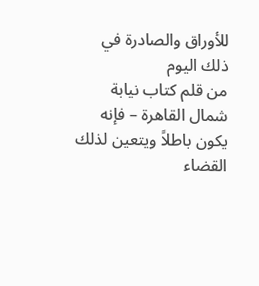للأوراق والصادرة في ذلك اليوم
من قلم كتاب نيابة شمال القاهرة – فإنه يكون باطلاً ويتعين لذلك القضاء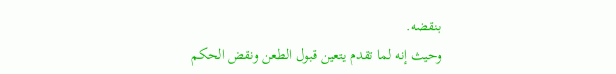بنقضه.
وحيث إنه لما تقدم يتعين قبول الطعن ونقض الحكم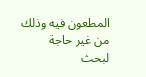المطعون فيه وذلك من غير حاجة لبحث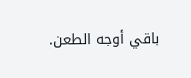باقي أوجه الطعن.